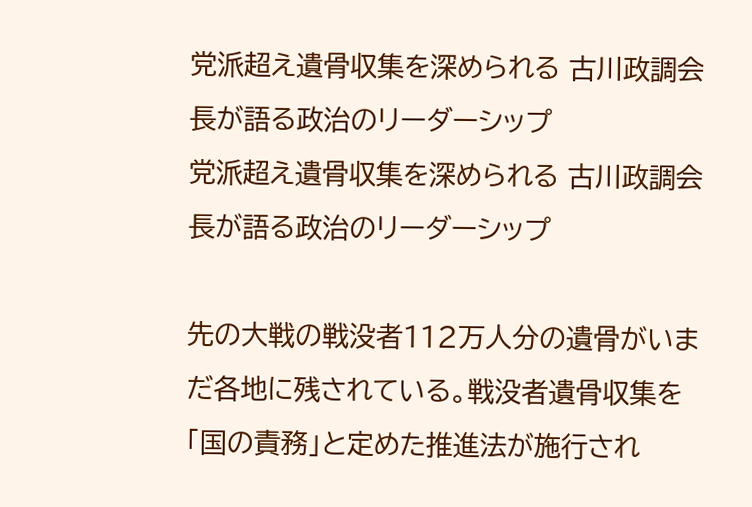党派超え遺骨収集を深められる 古川政調会長が語る政治のリーダーシップ
党派超え遺骨収集を深められる 古川政調会長が語る政治のリーダーシップ

先の大戦の戦没者112万人分の遺骨がいまだ各地に残されている。戦没者遺骨収集を「国の責務」と定めた推進法が施行され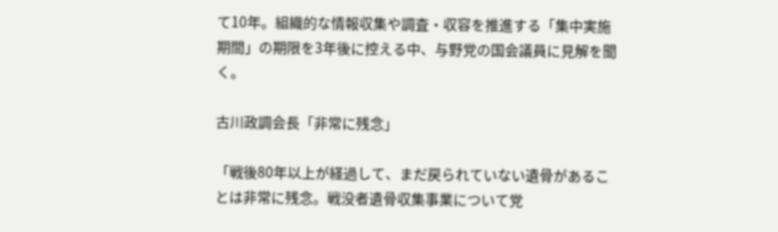て10年。組織的な情報収集や調査・収容を推進する「集中実施期間」の期限を3年後に控える中、与野党の国会議員に見解を聞く。

古川政調会長「非常に残念」

「戦後80年以上が経過して、まだ戻られていない遺骨があることは非常に残念。戦没者遺骨収集事業について党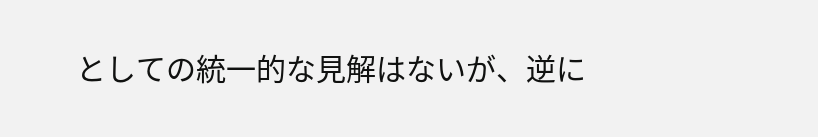としての統一的な見解はないが、逆に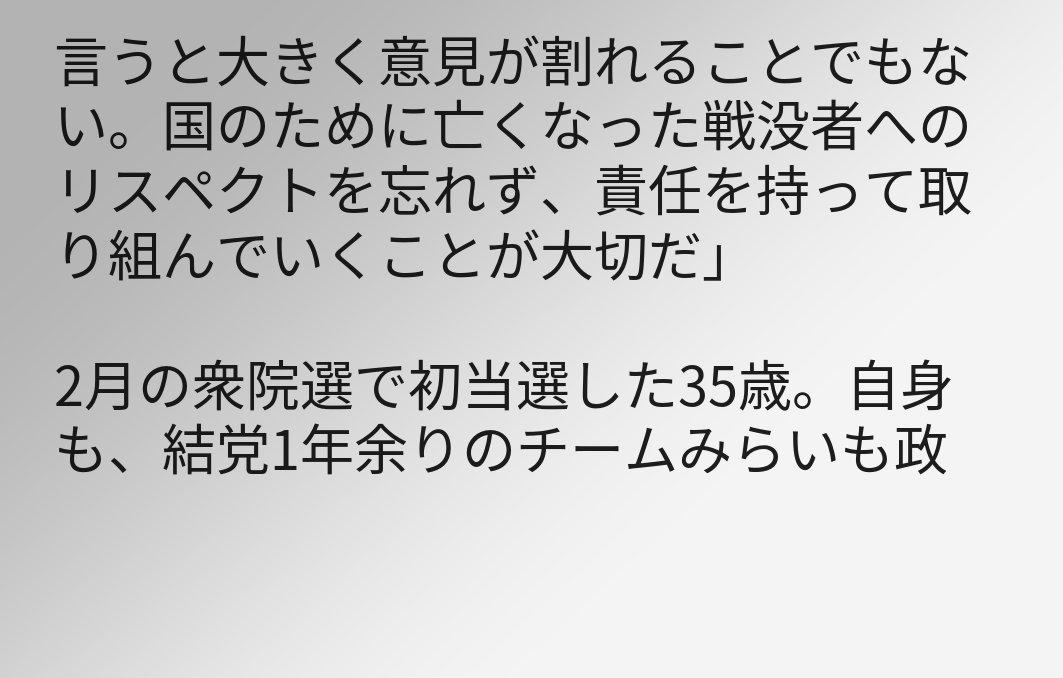言うと大きく意見が割れることでもない。国のために亡くなった戦没者へのリスペクトを忘れず、責任を持って取り組んでいくことが大切だ」

2月の衆院選で初当選した35歳。自身も、結党1年余りのチームみらいも政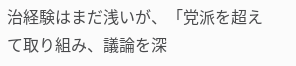治経験はまだ浅いが、「党派を超えて取り組み、議論を深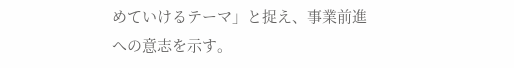めていけるテーマ」と捉え、事業前進への意志を示す。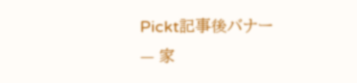Pickt記事後バナー — 家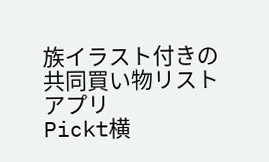族イラスト付きの共同買い物リストアプリ
Pickt横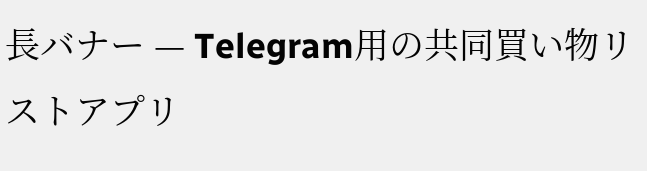長バナー — Telegram用の共同買い物リストアプリ